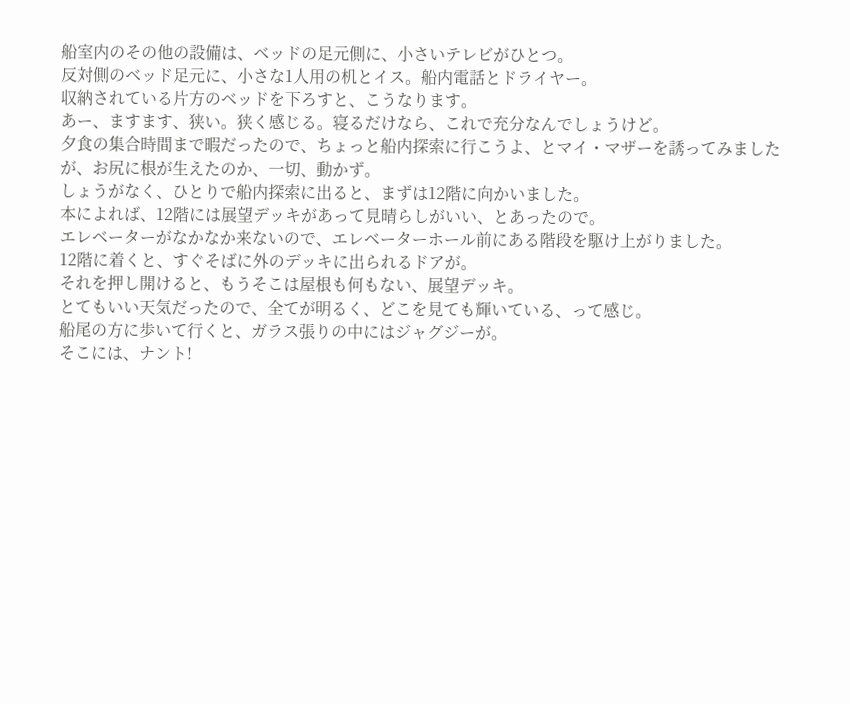船室内のその他の設備は、ベッドの足元側に、小さいテレビがひとつ。
反対側のベッド足元に、小さな1人用の机とイス。船内電話とドライヤー。
収納されている片方のベッドを下ろすと、こうなります。
あー、ますます、狭い。狭く感じる。寝るだけなら、これで充分なんでしょうけど。
夕食の集合時間まで暇だったので、ちょっと船内探索に行こうよ、とマイ・マザーを誘ってみましたが、お尻に根が生えたのか、一切、動かず。
しょうがなく、ひとりで船内探索に出ると、まずは12階に向かいました。
本によれば、12階には展望デッキがあって見晴らしがいい、とあったので。
エレベーターがなかなか来ないので、エレベーターホール前にある階段を駆け上がりました。
12階に着くと、すぐそばに外のデッキに出られるドアが。
それを押し開けると、もうそこは屋根も何もない、展望デッキ。
とてもいい天気だったので、全てが明るく、どこを見ても輝いている、って感じ。
船尾の方に歩いて行くと、ガラス張りの中にはジャグジーが。
そこには、ナント!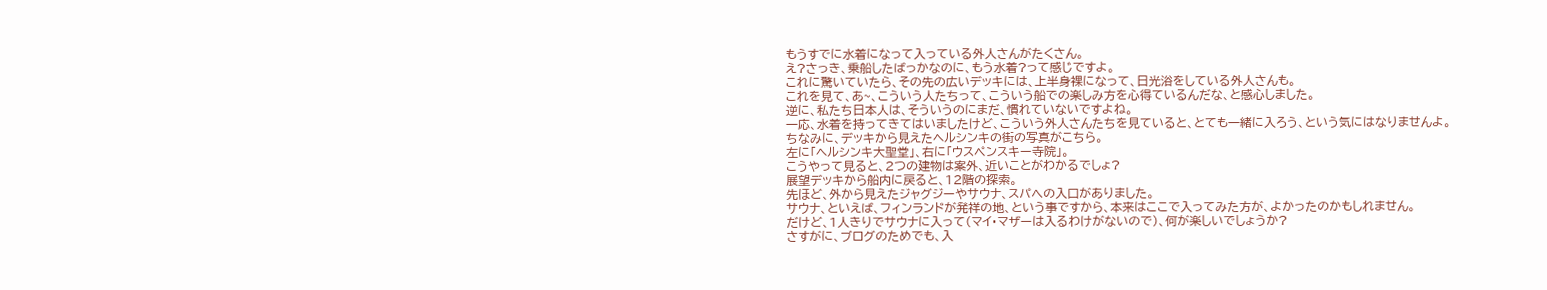もうすでに水着になって入っている外人さんがたくさん。
え?さっき、乗船したばっかなのに、もう水着?って感じですよ。
これに驚いていたら、その先の広いデッキには、上半身裸になって、日光浴をしている外人さんも。
これを見て、あ~、こういう人たちって、こういう船での楽しみ方を心得ているんだな、と感心しました。
逆に、私たち日本人は、そういうのにまだ、慣れていないですよね。
一応、水着を持ってきてはいましたけど、こういう外人さんたちを見ていると、とても一緒に入ろう、という気にはなりませんよ。
ちなみに、デッキから見えたヘルシンキの街の写真がこちら。
左に「ヘルシンキ大聖堂」、右に「ウスペンスキー寺院」。
こうやって見ると、2つの建物は案外、近いことがわかるでしょ?
展望デッキから船内に戻ると、12階の探索。
先ほど、外から見えたジャグジーやサウナ、スパへの入口がありました。
サウナ、といえば、フィンランドが発祥の地、という事ですから、本来はここで入ってみた方が、よかったのかもしれません。
だけど、1人きりでサウナに入って(マイ・マザーは入るわけがないので)、何が楽しいでしょうか?
さすがに、ブログのためでも、入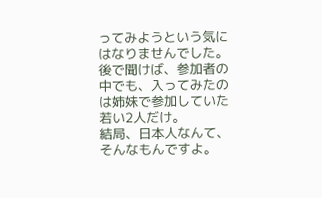ってみようという気にはなりませんでした。
後で聞けば、参加者の中でも、入ってみたのは姉妹で参加していた若い2人だけ。
結局、日本人なんて、そんなもんですよ。